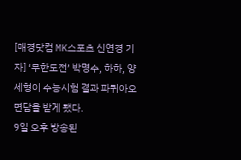[매경닷컴 MK스포츠 신연경 기자] ‘무한도전’ 박명수, 하하, 양세형이 수능시험 결과 파퀴아오 면담을 받게 됐다.
9일 오후 방송된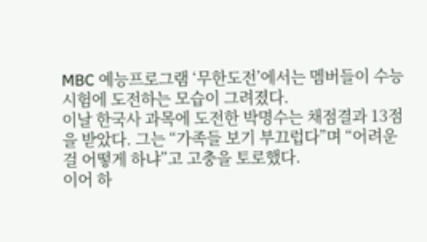MBC 예능프로그램 ‘무한도전’에서는 멤버들이 수능 시험에 도전하는 모습이 그려졌다.
이날 한국사 과목에 도전한 박명수는 채점결과 13점을 받았다. 그는 “가족들 보기 부끄럽다”며 “어려운 걸 어떻게 하냐”고 고충을 토로했다.
이어 하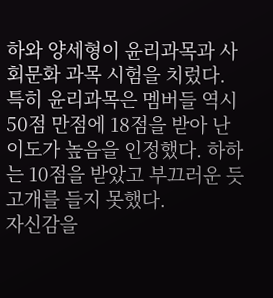하와 양세형이 윤리과목과 사회문화 과목 시험을 치렀다. 특히 윤리과목은 멤버들 역시 50점 만점에 18점을 받아 난이도가 높음을 인정했다. 하하는 10점을 받았고 부끄러운 듯 고개를 들지 못했다.
자신감을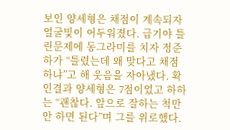보인 양세형은 채점이 계속되자 얼굴빛이 어두워졌다. 급기야 틀린문제에 동그라미를 치자 정준하가 “틀렸는데 왜 맞다고 채점하냐”고 해 웃음을 자아냈다. 확인결과 양세형은 7점이었고 하하는 “괜찮다. 앞으로 잘하는 척만 안 하면 된다”며 그를 위로했다.